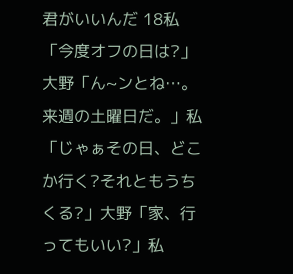君がいいんだ 18私「今度オフの日は?」大野「ん~ンとね…。来週の土曜日だ。」私「じゃぁその日、どこか行く?それともうちくる?」大野「家、行ってもいい?」私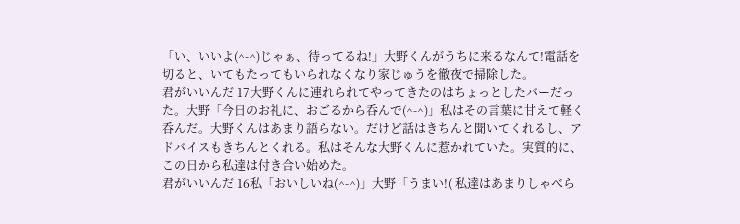「い、いいよ(^-^)じゃぁ、待ってるね!」大野くんがうちに来るなんて!電話を切ると、いてもたってもいられなくなり家じゅうを徹夜で掃除した。
君がいいんだ 17大野くんに連れられてやってきたのはちょっとしたバーだった。大野「今日のお礼に、おごるから呑んで(^-^)」私はその言葉に甘えて軽く呑んだ。大野くんはあまり語らない。だけど話はきちんと聞いてくれるし、アドバイスもきちんとくれる。私はそんな大野くんに惹かれていた。実質的に、この日から私達は付き合い始めた。
君がいいんだ 16私「おいしいね(^-^)」大野「うまい!( 私達はあまりしゃべら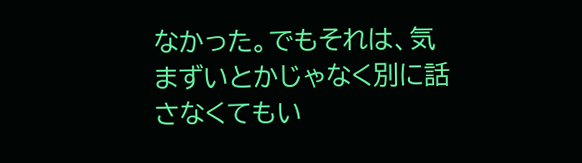なかった。でもそれは、気まずいとかじゃなく別に話さなくてもい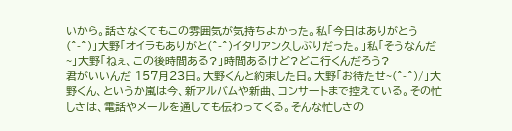いから。話さなくてもこの雰囲気が気持ちよかった。私「今日はありがとう(^-^)」大野「オイラもありがと(^-^)イタリアン久しぶりだった。」私「そうなんだ~」大野「ねぇ、この後時間ある?」時間あるけど?どこ行くんだろう?
君がいいんだ 157月23日。大野くんと約束した日。大野「お待たせ~(^-^)/」大野くん、というか嵐は今、新アルバムや新曲、コンサートまで控えている。その忙しさは、電話やメールを通しても伝わってくる。そんな忙しさの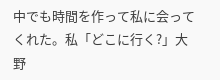中でも時間を作って私に会ってくれた。私「どこに行く?」大野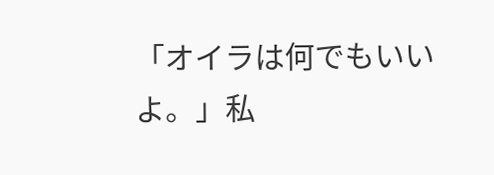「オイラは何でもいいよ。」私